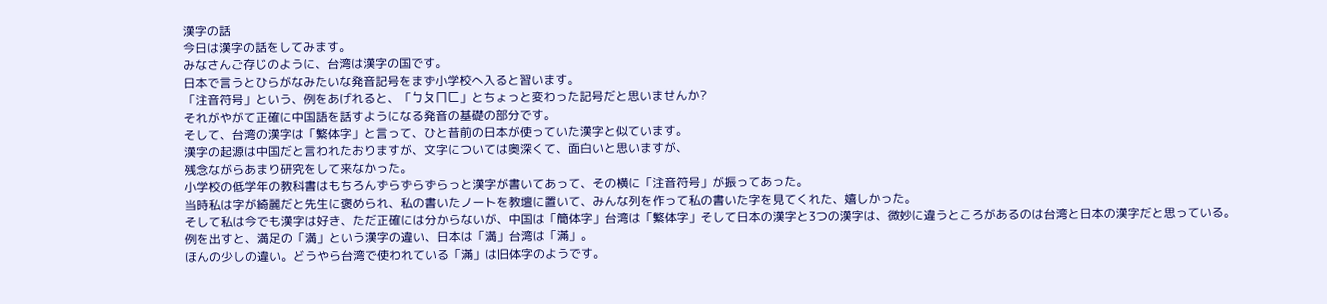漢字の話
今日は漢字の話をしてみます。
みなさんご存じのように、台湾は漢字の国です。
日本で言うとひらがなみたいな発音記号をまず小学校へ入ると習います。
「注音符号」という、例をあげれると、「ㄅㄆㄇㄈ」とちょっと変わった記号だと思いませんか?
それがやがて正確に中国語を話すようになる発音の基礎の部分です。
そして、台湾の漢字は「繁体字」と言って、ひと昔前の日本が使っていた漢字と似ています。
漢字の起源は中国だと言われたおりますが、文字については奥深くて、面白いと思いますが、
残念ながらあまり研究をして来なかった。
小学校の低学年の教科書はもちろんずらずらずらっと漢字が書いてあって、その横に「注音符号」が振ってあった。
当時私は字が綺麗だと先生に褒められ、私の書いたノートを教壇に置いて、みんな列を作って私の書いた字を見てくれた、嬉しかった。
そして私は今でも漢字は好き、ただ正確には分からないが、中国は「簡体字」台湾は「繁体字」そして日本の漢字と3つの漢字は、微妙に違うところがあるのは台湾と日本の漢字だと思っている。
例を出すと、満足の「満」という漢字の違い、日本は「満」台湾は「滿」。
ほんの少しの違い。どうやら台湾で使われている「滿」は旧体字のようです。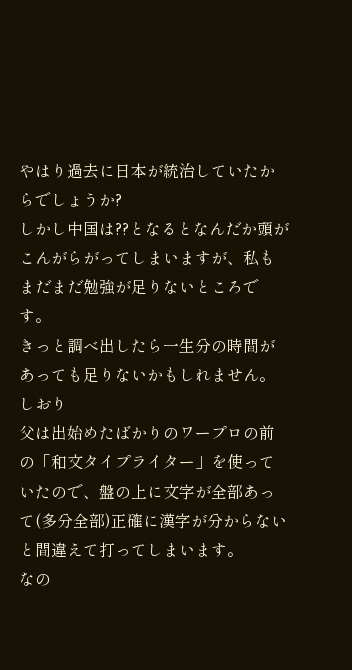やはり過去に日本が統治していたからでしょうか?
しかし中国は??となるとなんだか頭がこんがらがってしまいますが、私もまだまだ勉強が足りないところです。
きっと調べ出したら一生分の時間があっても足りないかもしれません。
しおり
父は出始めたばかりのワープロの前の「和文タイプライター」を使っていたので、盤の上に文字が全部あって(多分全部)正確に漢字が分からないと間違えて打ってしまいます。
なの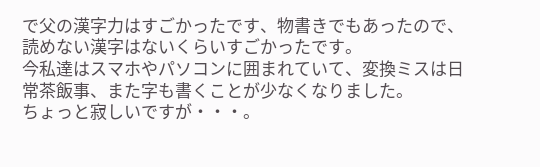で父の漢字力はすごかったです、物書きでもあったので、読めない漢字はないくらいすごかったです。
今私達はスマホやパソコンに囲まれていて、変換ミスは日常茶飯事、また字も書くことが少なくなりました。
ちょっと寂しいですが・・・。